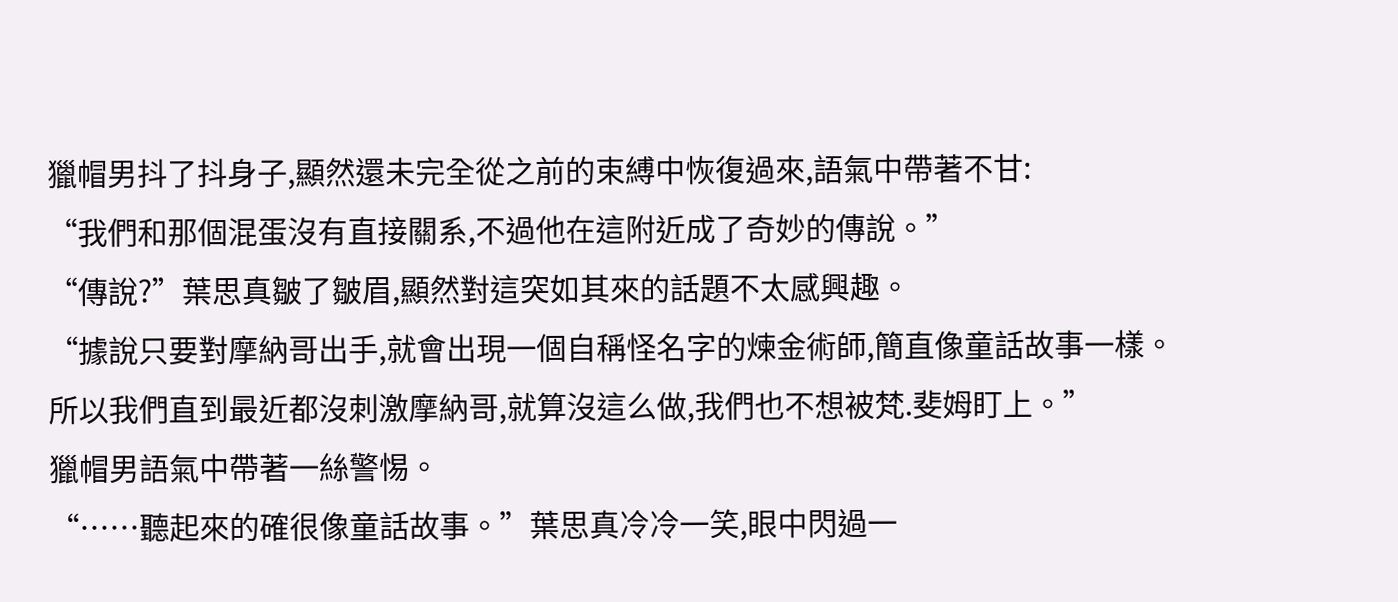獵帽男抖了抖身子,顯然還未完全從之前的束縛中恢復過來,語氣中帶著不甘:
“我們和那個混蛋沒有直接關系,不過他在這附近成了奇妙的傳說。”
“傳說?”葉思真皺了皺眉,顯然對這突如其來的話題不太感興趣。
“據說只要對摩納哥出手,就會出現一個自稱怪名字的煉金術師,簡直像童話故事一樣。所以我們直到最近都沒刺激摩納哥,就算沒這么做,我們也不想被梵.斐姆盯上。”
獵帽男語氣中帶著一絲警惕。
“……聽起來的確很像童話故事。”葉思真冷冷一笑,眼中閃過一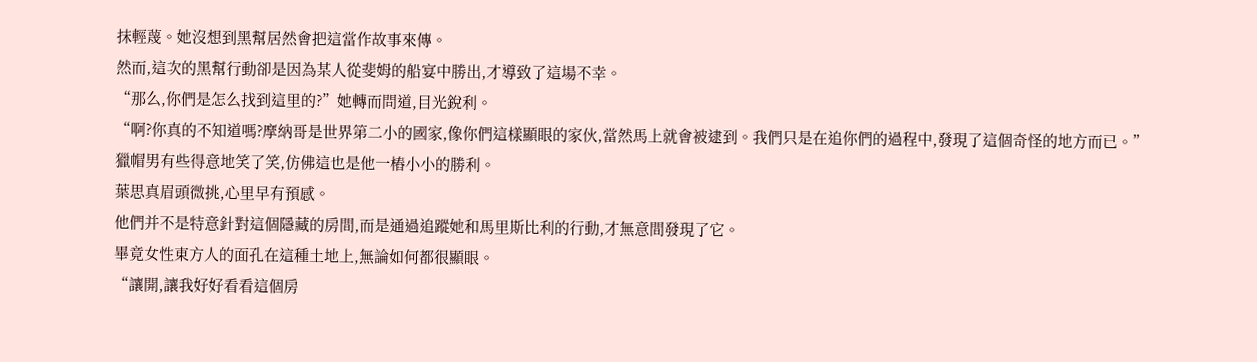抹輕蔑。她沒想到黑幫居然會把這當作故事來傳。
然而,這次的黑幫行動卻是因為某人從斐姆的船宴中勝出,才導致了這場不幸。
“那么,你們是怎么找到這里的?”她轉而問道,目光銳利。
“啊?你真的不知道嗎?摩納哥是世界第二小的國家,像你們這樣顯眼的家伙,當然馬上就會被逮到。我們只是在追你們的過程中,發現了這個奇怪的地方而已。”
獵帽男有些得意地笑了笑,仿佛這也是他一樁小小的勝利。
葉思真眉頭微挑,心里早有預感。
他們并不是特意針對這個隱藏的房間,而是通過追蹤她和馬里斯比利的行動,才無意間發現了它。
畢竟女性東方人的面孔在這種土地上,無論如何都很顯眼。
“讓開,讓我好好看看這個房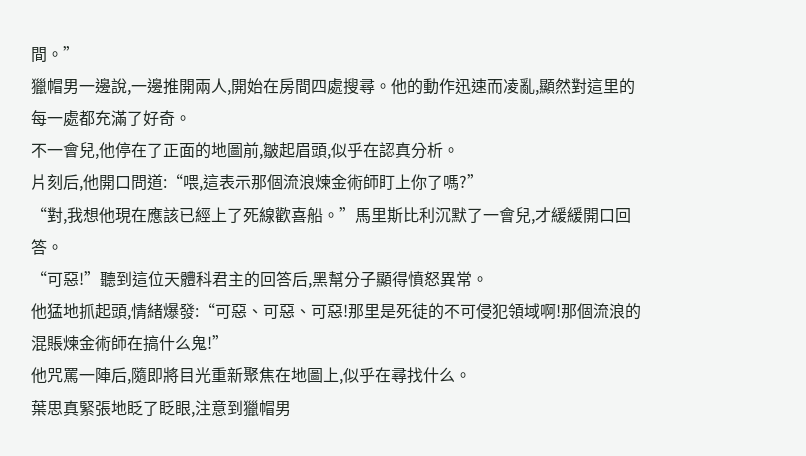間。”
獵帽男一邊說,一邊推開兩人,開始在房間四處搜尋。他的動作迅速而凌亂,顯然對這里的每一處都充滿了好奇。
不一會兒,他停在了正面的地圖前,皺起眉頭,似乎在認真分析。
片刻后,他開口問道:“喂,這表示那個流浪煉金術師盯上你了嗎?”
“對,我想他現在應該已經上了死線歡喜船。”馬里斯比利沉默了一會兒,才緩緩開口回答。
“可惡!”聽到這位天體科君主的回答后,黑幫分子顯得憤怒異常。
他猛地抓起頭,情緒爆發:“可惡、可惡、可惡!那里是死徒的不可侵犯領域啊!那個流浪的混賬煉金術師在搞什么鬼!”
他咒罵一陣后,隨即將目光重新聚焦在地圖上,似乎在尋找什么。
葉思真緊張地眨了眨眼,注意到獵帽男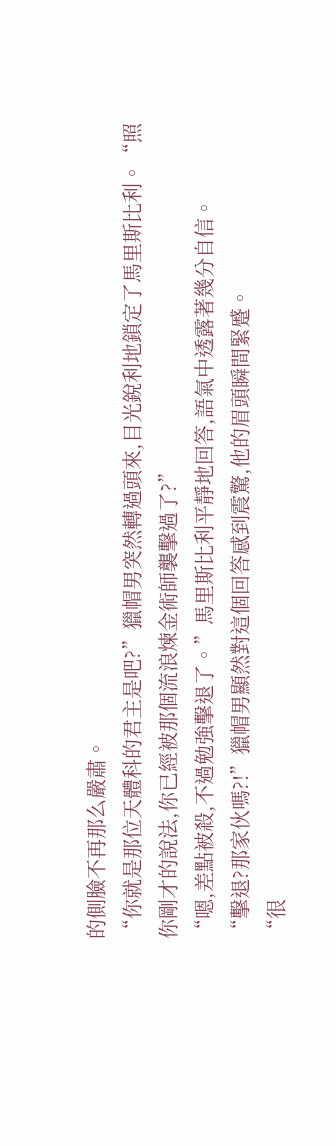的側臉不再那么嚴肅。
“你就是那位天體科的君主是吧?”獵帽男突然轉過頭來,目光銳利地鎖定了馬里斯比利。“照你剛才的說法,你已經被那個流浪煉金術師襲擊過了?”
“嗯,差點被殺,不過勉強擊退了。”馬里斯比利平靜地回答,語氣中透露著幾分自信。
“擊退?那家伙嗎?!”獵帽男顯然對這個回答感到震驚,他的眉頭瞬間緊蹙。
“很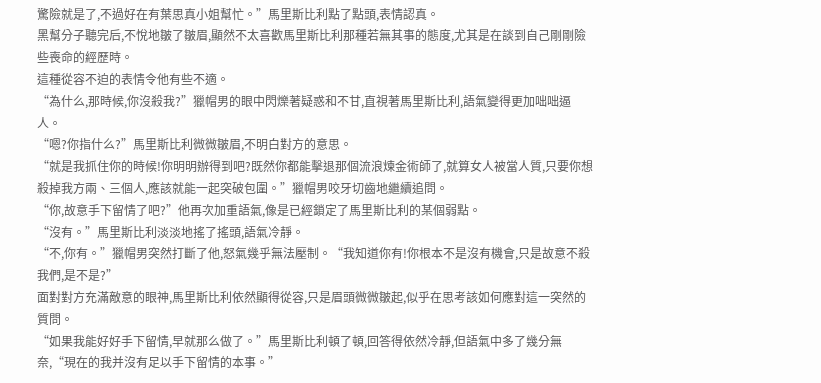驚險就是了,不過好在有葉思真小姐幫忙。”馬里斯比利點了點頭,表情認真。
黑幫分子聽完后,不悅地皺了皺眉,顯然不太喜歡馬里斯比利那種若無其事的態度,尤其是在談到自己剛剛險些喪命的經歷時。
這種從容不迫的表情令他有些不適。
“為什么,那時候,你沒殺我?”獵帽男的眼中閃爍著疑惑和不甘,直視著馬里斯比利,語氣變得更加咄咄逼人。
“嗯?你指什么?”馬里斯比利微微皺眉,不明白對方的意思。
“就是我抓住你的時候!你明明辦得到吧?既然你都能擊退那個流浪煉金術師了,就算女人被當人質,只要你想殺掉我方兩、三個人,應該就能一起突破包圍。”獵帽男咬牙切齒地繼續追問。
“你,故意手下留情了吧?”他再次加重語氣,像是已經鎖定了馬里斯比利的某個弱點。
“沒有。”馬里斯比利淡淡地搖了搖頭,語氣冷靜。
“不,你有。”獵帽男突然打斷了他,怒氣幾乎無法壓制。“我知道你有!你根本不是沒有機會,只是故意不殺我們,是不是?”
面對對方充滿敵意的眼神,馬里斯比利依然顯得從容,只是眉頭微微皺起,似乎在思考該如何應對這一突然的質問。
“如果我能好好手下留情,早就那么做了。”馬里斯比利頓了頓,回答得依然冷靜,但語氣中多了幾分無奈,“現在的我并沒有足以手下留情的本事。”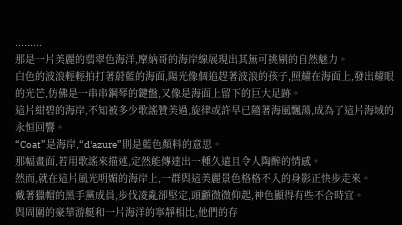.........
那是一片美麗的翡翠色海洋,摩納哥的海岸線展現出其無可挑剔的自然魅力。
白色的波浪輕輕拍打著蔚藍的海面,陽光像個追趕著波浪的孩子,照耀在海面上,發出耀眼的光芒,仿佛是一串串鋼琴的鍵盤,又像是海面上留下的巨大足跡。
這片紺碧的海岸,不知被多少歌謠贊美過,旋律或許早已隨著海風飄蕩,成為了這片海域的永恒回響。
“Coat”是海岸,“d'azure”則是藍色顏料的意思。
那幅畫面,若用歌謠來描述,定然能傳達出一種久遠且令人陶醉的情感。
然而,就在這片風光明媚的海岸上,一群與這美麗景色格格不入的身影正快步走來。
戴著獵帽的黑手黨成員,步伐凌亂卻堅定,頭顱微微仰起,神色顯得有些不合時宜。
與周圍的豪華游艇和一片海洋的寧靜相比,他們的存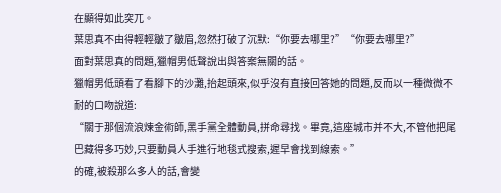在顯得如此突兀。
葉思真不由得輕輕皺了皺眉,忽然打破了沉默:“你要去哪里?”“你要去哪里?”
面對葉思真的問題,獵帽男低聲說出與答案無關的話。
獵帽男低頭看了看腳下的沙灘,抬起頭來,似乎沒有直接回答她的問題,反而以一種微微不耐的口吻說道:
“關于那個流浪煉金術師,黑手黨全體動員,拼命尋找。畢竟,這座城市并不大,不管他把尾巴藏得多巧妙,只要動員人手進行地毯式搜索,遲早會找到線索。”
的確,被殺那么多人的話,會變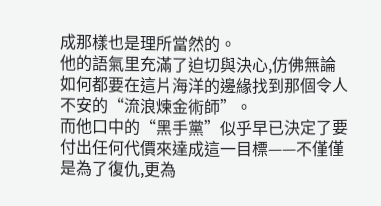成那樣也是理所當然的。
他的語氣里充滿了迫切與決心,仿佛無論如何都要在這片海洋的邊緣找到那個令人不安的“流浪煉金術師”。
而他口中的“黑手黨”似乎早已決定了要付出任何代價來達成這一目標——不僅僅是為了復仇,更為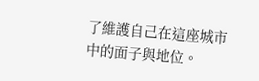了維護自己在這座城市中的面子與地位。